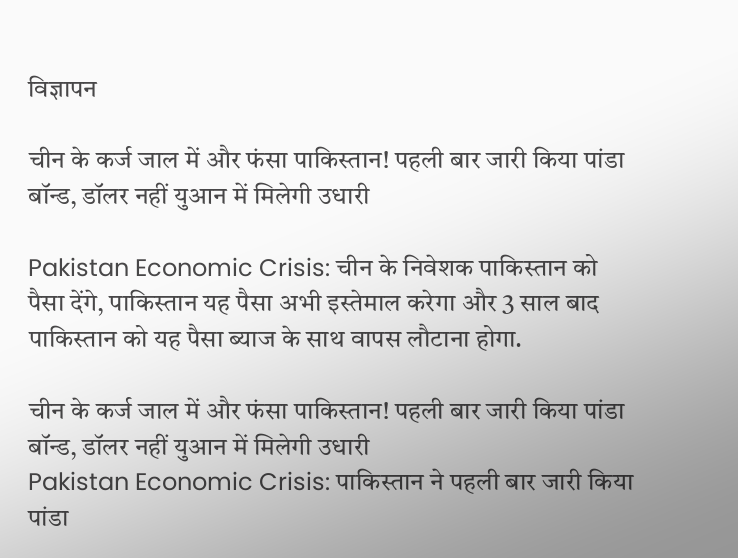विज्ञापन

चीन के कर्ज जाल में और फंसा पाकिस्तान! पहली बार जारी किया पांडा बॉन्ड, डॉलर नहीं युआन में मिलेगी उधारी

Pakistan Economic Crisis: चीन के निवेशक पाकिस्तान को पैसा देंगे, पाकिस्तान यह पैसा अभी इस्तेमाल करेगा और 3 साल बाद पाकिस्तान को यह पैसा ब्याज के साथ वापस लौटाना होगा.

चीन के कर्ज जाल में और फंसा पाकिस्तान! पहली बार जारी किया पांडा बॉन्ड, डॉलर नहीं युआन में मिलेगी उधारी
Pakistan Economic Crisis: पाकिस्तान ने पहली बार जारी किया पांडा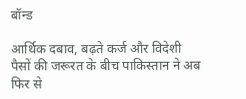बॉन्ड

आर्थिक दबाव, बढ़ते कर्ज और विदेशी पैसों की जरूरत के बीच पाकिस्तान ने अब फिर से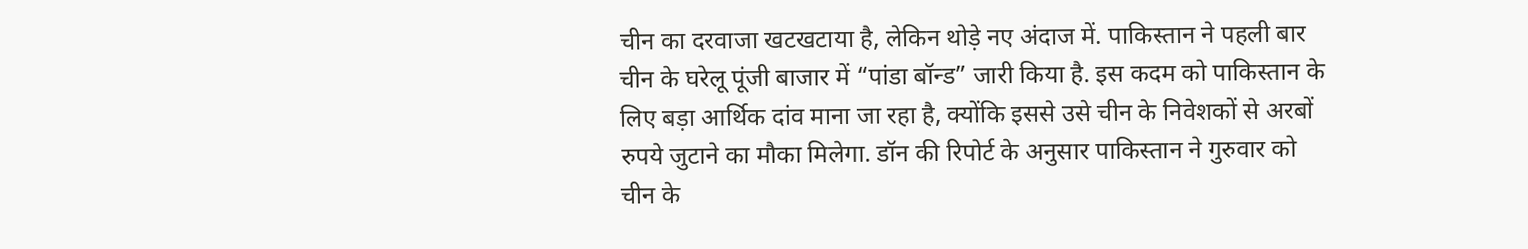चीन का दरवाजा खटखटाया है, लेकिन थोड़े नए अंदाज में. पाकिस्तान ने पहली बार चीन के घरेलू पूंजी बाजार में “पांडा बॉन्ड” जारी किया है. इस कदम को पाकिस्तान के लिए बड़ा आर्थिक दांव माना जा रहा है, क्योंकि इससे उसे चीन के निवेशकों से अरबों रुपये जुटाने का मौका मिलेगा. डॉन की रिपोर्ट के अनुसार पाकिस्तान ने गुरुवार को चीन के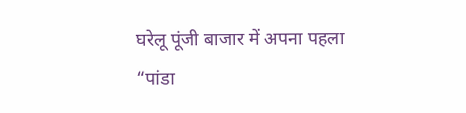घरेलू पूंजी बाजार में अपना पहला “पांडा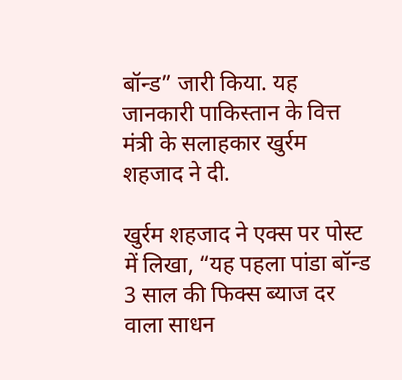बॉन्ड” जारी किया. यह जानकारी पाकिस्तान के वित्त मंत्री के सलाहकार खुर्रम शहजाद ने दी.

खुर्रम शहजाद ने एक्स पर पोस्ट में लिखा, “यह पहला पांडा बॉन्ड 3 साल की फिक्स ब्याज दर वाला साधन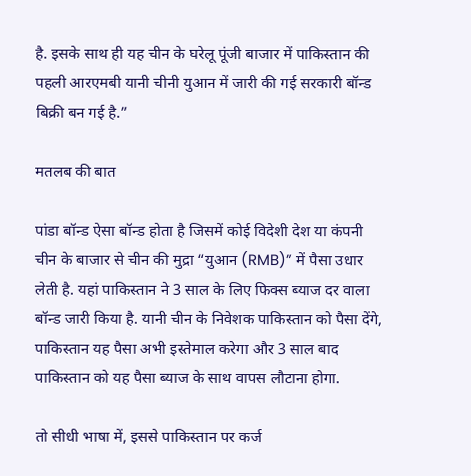है. इसके साथ ही यह चीन के घरेलू पूंजी बाजार में पाकिस्तान की पहली आरएमबी यानी चीनी युआन में जारी की गई सरकारी बॉन्ड बिक्री बन गई है.”

मतलब की बात

पांडा बॉन्ड ऐसा बॉन्ड होता है जिसमें कोई विदेशी देश या कंपनी चीन के बाजार से चीन की मुद्रा “युआन (RMB)” में पैसा उधार लेती है. यहां पाकिस्तान ने 3 साल के लिए फिक्स ब्याज दर वाला बॉन्ड जारी किया है. यानी चीन के निवेशक पाकिस्तान को पैसा देंगे, पाकिस्तान यह पैसा अभी इस्तेमाल करेगा और 3 साल बाद पाकिस्तान को यह पैसा ब्याज के साथ वापस लौटाना होगा.

तो सीधी भाषा में, इससे पाकिस्तान पर कर्ज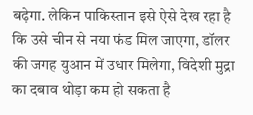बढ़ेगा. लेकिन पाकिस्तान इसे ऐसे देख रहा है कि उसे चीन से नया फंड मिल जाएगा, डॉलर की जगह युआन में उधार मिलेगा, विदेशी मुद्रा का दबाव थोड़ा कम हो सकता है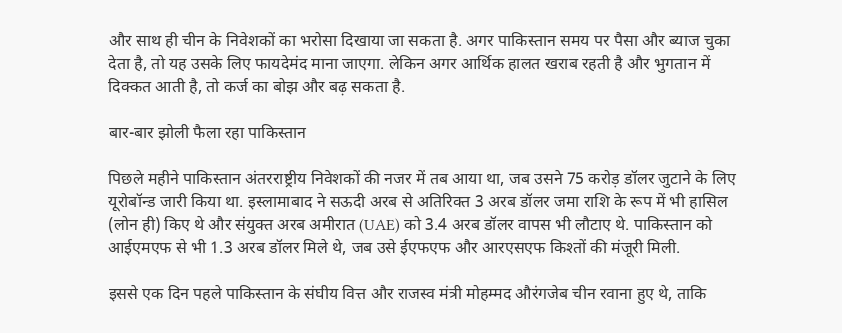और साथ ही चीन के निवेशकों का भरोसा दिखाया जा सकता है. अगर पाकिस्तान समय पर पैसा और ब्याज चुका देता है, तो यह उसके लिए फायदेमंद माना जाएगा. लेकिन अगर आर्थिक हालत खराब रहती है और भुगतान में दिक्कत आती है, तो कर्ज का बोझ और बढ़ सकता है.

बार-बार झोली फैला रहा पाकिस्तान

पिछले महीने पाकिस्तान अंतरराष्ट्रीय निवेशकों की नजर में तब आया था, जब उसने 75 करोड़ डॉलर जुटाने के लिए यूरोबॉन्ड जारी किया था. इस्लामाबाद ने सऊदी अरब से अतिरिक्त 3 अरब डॉलर जमा राशि के रूप में भी हासिल (लोन ही) किए थे और संयुक्त अरब अमीरात (UAE) को 3.4 अरब डॉलर वापस भी लौटाए थे. पाकिस्तान को आईएमएफ से भी 1.3 अरब डॉलर मिले थे, जब उसे ईएफएफ और आरएसएफ किश्तों की मंजूरी मिली.

इससे एक दिन पहले पाकिस्तान के संघीय वित्त और राजस्व मंत्री मोहम्मद औरंगजेब चीन रवाना हुए थे, ताकि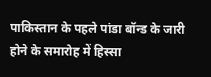पाकिस्तान के पहले पांडा बॉन्ड के जारी होने के समारोह में हिस्सा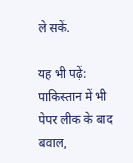ले सकें.

यह भी पढ़ें: पाकिस्तान में भी पेपर लीक के बाद बवाल,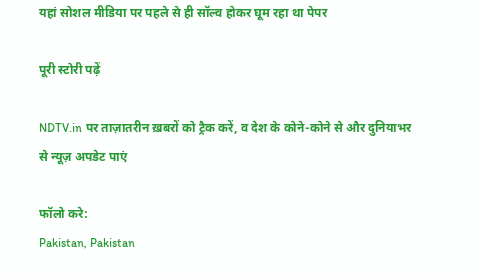यहां सोशल मीडिया पर पहले से ही सॉल्व होकर घूम रहा था पेपर

पूरी स्टोरी पढ़ें

NDTV.in पर ताज़ातरीन ख़बरों को ट्रैक करें, व देश के कोने-कोने से और दुनियाभर से न्यूज़ अपडेट पाएं

फॉलो करे:
Pakistan, Pakistan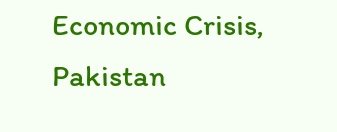Economic Crisis, Pakistan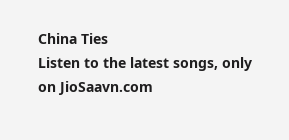China Ties
Listen to the latest songs, only on JioSaavn.com